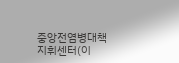중앙전염병대책지휘센터(이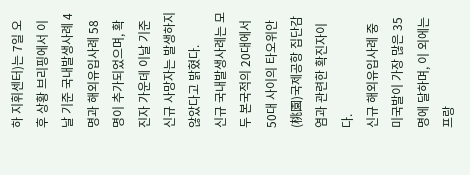하 지휘센터)는 7일 오후 상황 브리핑에서 이날 기준 국내발생사례 4명과 해외유입사례 58명이 추가되었으며, 확진자 가운데 이날 기준 신규 사망자는 발생하지 않았다고 밝혔다.
신규 국내발생사례는 모두 본국적의 20대에서 50대 사이의 타오위안(桃園)국제공항 집단감염과 관련한 확진자이다.
신규 해외유입사례 중 미국발이 가장 많은 35명에 달하며, 이 외에는 프랑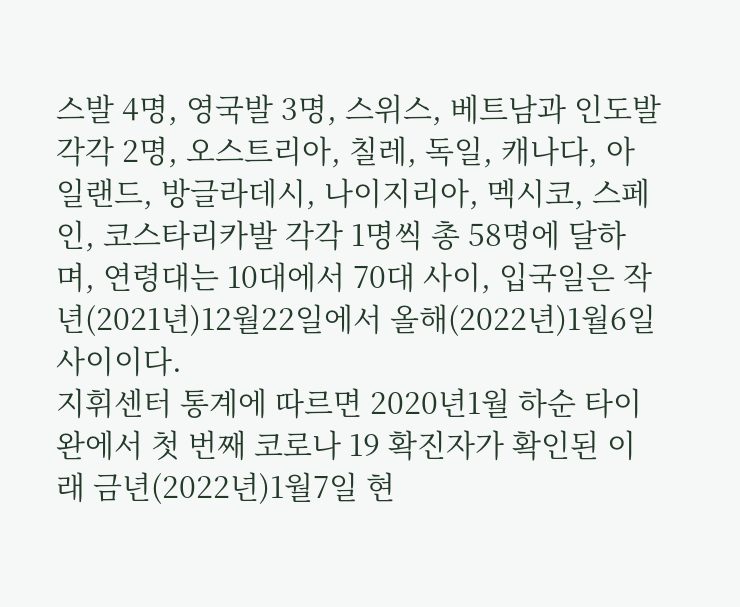스발 4명, 영국발 3명, 스위스, 베트남과 인도발 각각 2명, 오스트리아, 칠레, 독일, 캐나다, 아일랜드, 방글라데시, 나이지리아, 멕시코, 스페인, 코스타리카발 각각 1명씩 총 58명에 달하며, 연령대는 10대에서 70대 사이, 입국일은 작년(2021년)12월22일에서 올해(2022년)1월6일 사이이다.
지휘센터 통계에 따르면 2020년1월 하순 타이완에서 첫 번째 코로나 19 확진자가 확인된 이래 금년(2022년)1월7일 현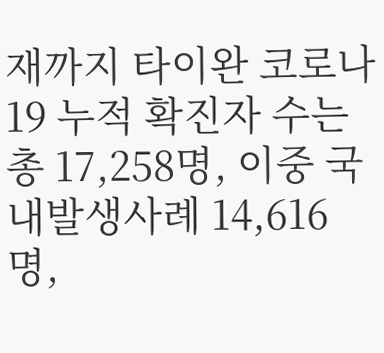재까지 타이완 코로나 19 누적 확진자 수는 총 17,258명, 이중 국내발생사례 14,616명,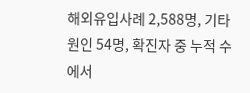해외유입사례 2,588명, 기타 원인 54명, 확진자 중 누적 수에서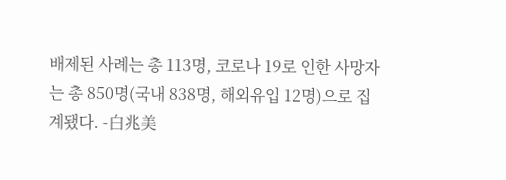배제된 사례는 총 113명, 코로나 19로 인한 사망자는 총 850명(국내 838명, 해외유입 12명)으로 집계됐다. -白兆美